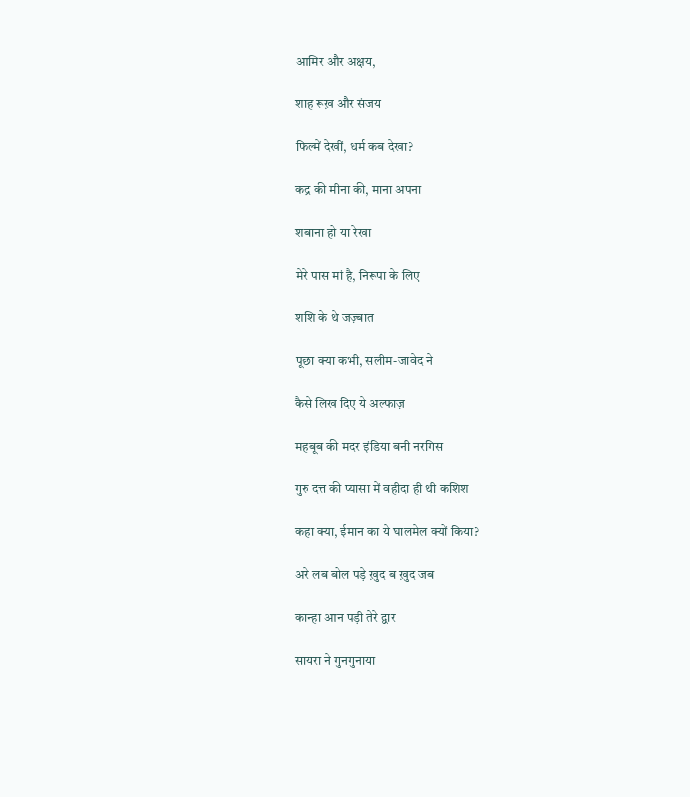आमिर और अक्षय,

शाह रूख़ और संजय

फिल्में देखीं, धर्म कब देखा?

कद्र की मीना की, माना अपना

शबाना हो या रेखा

मेरे पास मां है, निरूपा के लिए

शशि के थे जज़्बात

पूछा क्या कभी, सलीम-जावेद ने

कैसे लिख दिए ये अल्फाज़

महबूब की मदर इंडिया बनी नरगिस

गुरु दत्त की प्यासा में वहीदा ही थी कशिश

कहा क्या, ईमान का ये घालमेल क्यों किया?

अरे लब बोल पड़े ख़ुद ब ख़ुद जब

कान्हा आन पड़ी तेरे द्वार

सायरा ने गुनगुनाया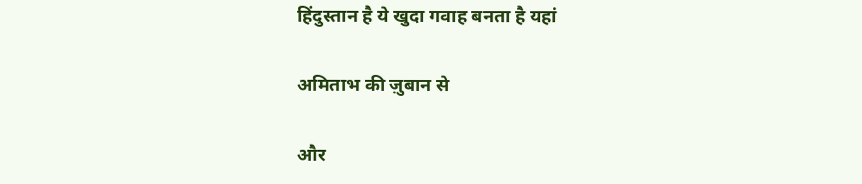हिंदुस्तान है ये खुदा गवाह बनता है यहां

अमिताभ की ज़ुबान से

और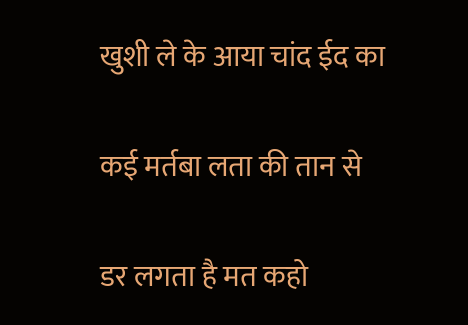खुशी ले के आया चांद ईद का

कई मर्तबा लता की तान से

डर लगता है मत कहो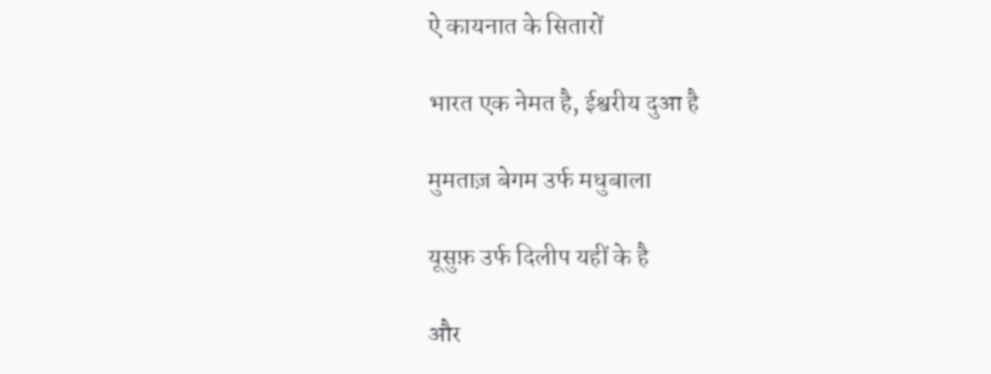ऐ कायनात के सितारों

भारत एक नेमत है, ईश्वरीय दुआ है

मुमताज़ बेगम उर्फ मधुबाला

यूसुफ़ उर्फ दिलीप यहीं के है

और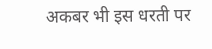अकबर भी इस धरती पर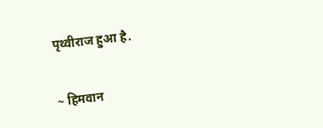पृथ्वीराज हुआ है.


~ हिमवान